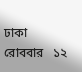ঢাকা     রোববার   ১২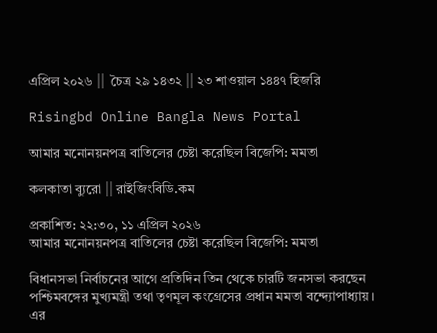এপ্রিল ২০২৬ ||  চৈত্র ২৯ ১৪৩২ || ২৩ শাওয়াল ১৪৪৭ হিজরি

Risingbd Online Bangla News Portal

আমার মনোনয়নপত্র বাতিলের চেষ্টা করেছিল বিজেপি: মমতা

কলকাতা ব্যুরো || রাইজিংবিডি.কম

প্রকাশিত: ২২:৩০, ১১ এপ্রিল ২০২৬
আমার মনোনয়নপত্র বাতিলের চেষ্টা করেছিল বিজেপি: মমতা

বিধানসভা নির্বাচনের আগে প্রতিদিন তিন থেকে চারটি জনসভা করছেন পশ্চিমবঙ্গের মুখ্যমন্ত্রী তথা তৃণমূল কংগ্রেসের প্রধান মমতা বন্দ্যোপাধ্যায়। এর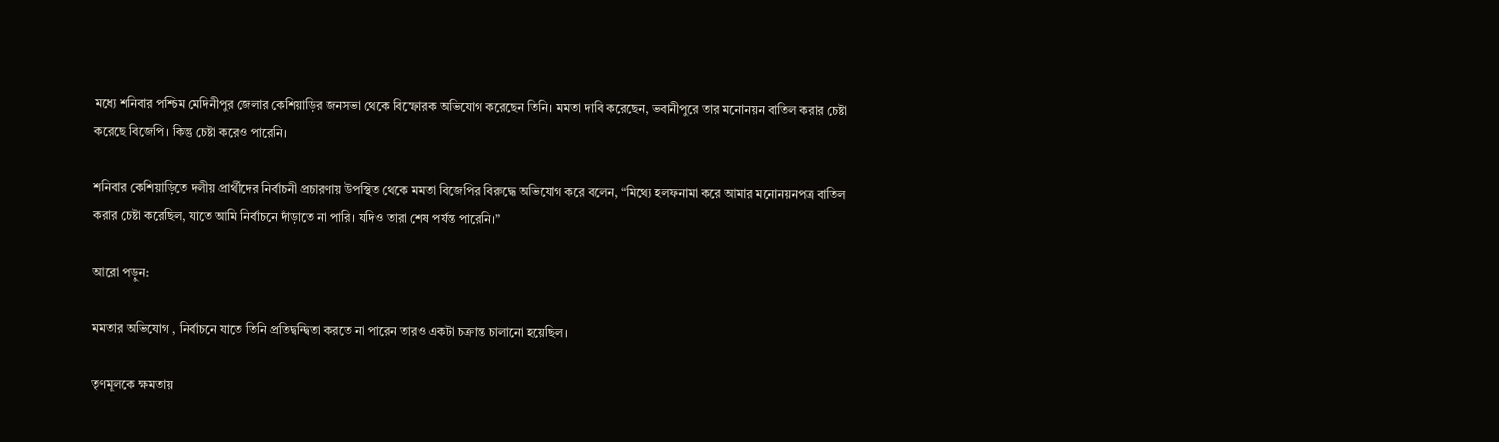মধ্যে শনিবার পশ্চিম মেদিনীপুর জেলার কেশিয়াড়ির জনসভা থেকে বিস্ফোরক অভিযোগ করেছেন তিনি। মমতা দাবি করেছেন, ভবানীপুরে তার মনোনয়ন বাতিল করার চেষ্টা করেছে বিজেপি। কিন্তু চেষ্টা করেও পারেনি।

শনিবার কেশিয়াড়িতে দলীয় প্রার্থীদের নির্বাচনী প্রচারণায় উপস্থিত থেকে মমতা বিজেপির বিরুদ্ধে অভিযোগ করে বলেন, “মিথ্যে হলফনামা করে আমার মনোনয়নপত্র বাতিল করার চেষ্টা করেছিল, যাতে আমি নির্বাচনে দাঁড়াতে না পারি। যদিও তারা শেষ পর্যন্ত পারেনি।”

আরো পড়ুন:

মমতার অভিযোগ , নির্বাচনে যাতে তিনি প্রতিদ্বন্দ্বিতা করতে না পারেন তারও একটা চক্রান্ত চালানো হয়েছিল।

তৃণমূলকে ক্ষমতায়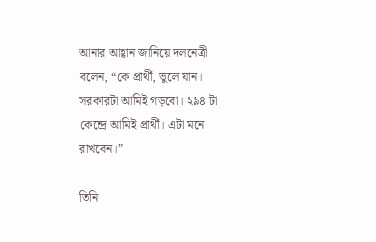আনার আহ্বান জানিয়ে দলনেত্রী বলেন, “কে প্রার্থী, ভুলে যান। সরকারটা আমিই গড়বো। ২৯৪ টা কেন্দ্রে আমিই প্রার্থী। এটা মনে রাখবেন।”

তিনি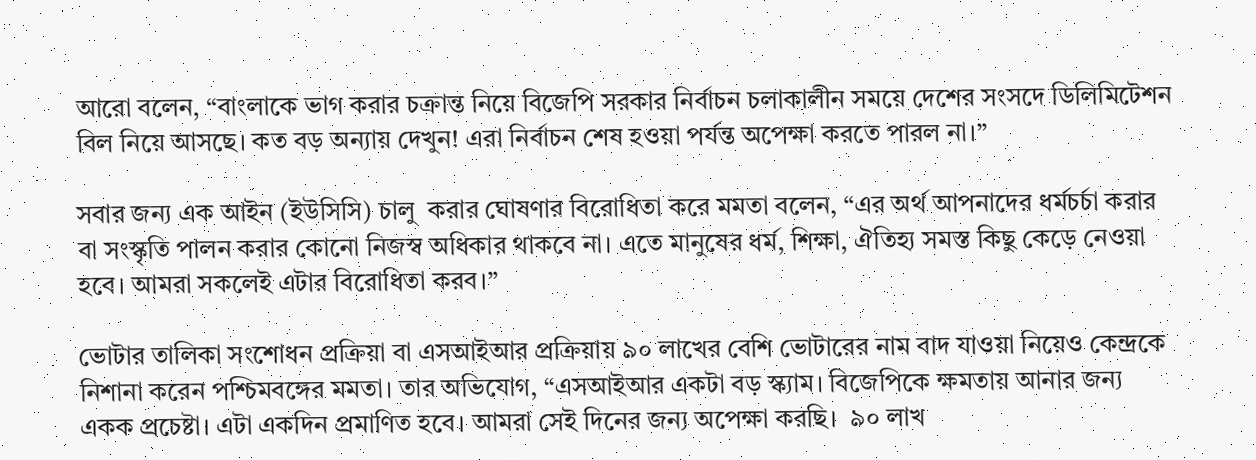আরো বলেন, “বাংলাকে ভাগ করার চক্রান্ত নিয়ে বিজেপি সরকার নির্বাচন চলাকালীন সময়ে দেশের সংসদে ডিলিমিটেশন বিল নিয়ে আসছে। কত বড় অন্যায় দেখুন! এরা নির্বাচন শেষ হওয়া পর্যন্ত অপেক্ষা করতে পারল না।”

সবার জন্য এক আইন (ইউসিসি) চালু  করার ঘোষণার বিরোধিতা করে মমতা বলেন, “এর অর্থ আপনাদের ধর্মচর্চা করার বা সংস্কৃতি পালন করার কোনো নিজস্ব অধিকার থাকবে না। এতে মানুষের ধর্ম, শিক্ষা, ঐতিহ্য সমস্ত কিছু কেড়ে নেওয়া হবে। আমরা সকলেই এটার বিরোধিতা করব।”

ভোটার তালিকা সংশোধন প্রক্রিয়া বা এসআইআর প্রক্রিয়ায় ৯০ লাখের বেশি ভোটারের নাম বাদ যাওয়া নিয়েও কেন্দ্রকে নিশানা করেন পশ্চিমবঙ্গের মমতা। তার অভিযোগ, “এসআইআর একটা বড় স্ক্যাম। বিজেপিকে ক্ষমতায় আনার জন্য একক প্রচেষ্টা। এটা একদিন প্রমাণিত হবে। আমরা সেই দিনের জন্য অপেক্ষা করছি।  ৯০ লাখ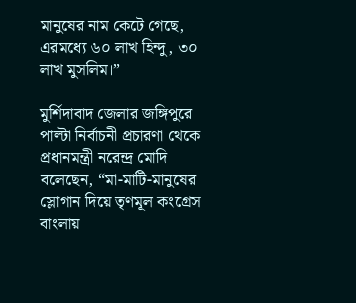মানুষের নাম কেটে গেছে, এরমধ্যে ৬০ লাখ হিন্দু, ৩০ লাখ মুসলিম।”

মুর্শিদাবাদ জেলার জঙ্গিপুরে পাল্টা নির্বাচনী প্রচারণা থেকে প্রধানমন্ত্রী নরেন্দ্র মোদি বলেছেন, “মা-মাটি-মানুষের স্লোগান দিয়ে তৃণমূল কংগ্রেস বাংলায়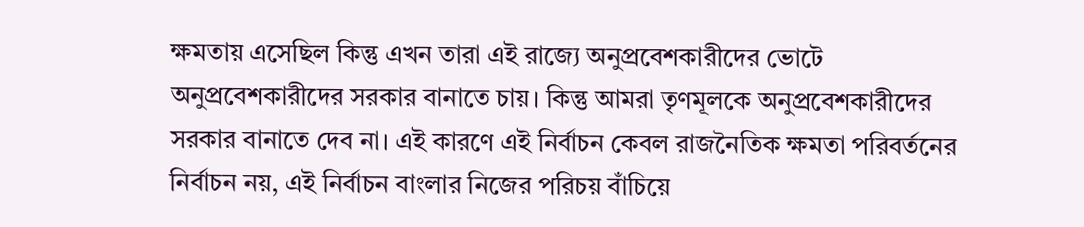ক্ষমতায় এসেছিল কিন্তু এখন তারা এই রাজ্যে অনুপ্রবেশকারীদের ভোটে অনুপ্রবেশকারীদের সরকার বানাতে চায়। কিন্তু আমরা তৃণমূলকে অনুপ্রবেশকারীদের সরকার বানাতে দেব না। এই কারণে এই নির্বাচন কেবল রাজনৈতিক ক্ষমতা পরিবর্তনের নির্বাচন নয়, এই নির্বাচন বাংলার নিজের পরিচয় বাঁচিয়ে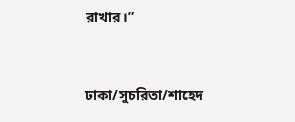রাখার।”


ঢাকা/সুচরিতা/শাহেদ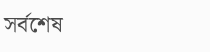সর্বশেষ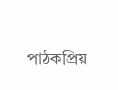পাঠকপ্রিয়